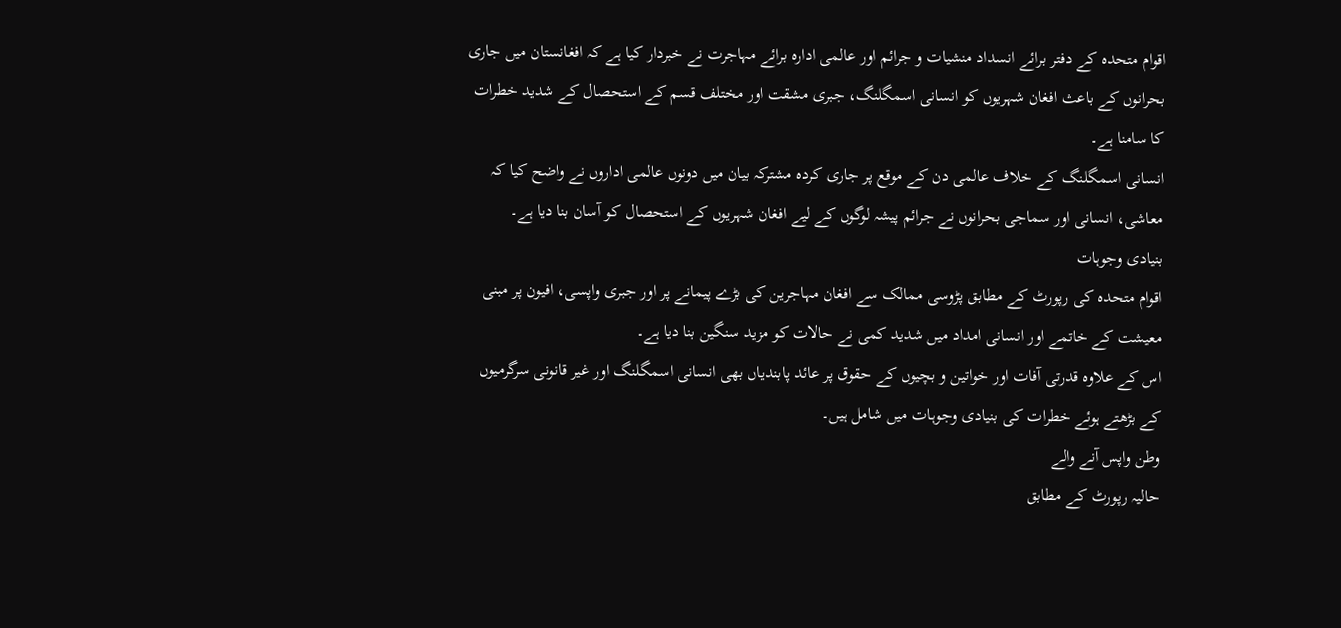اقوام متحدہ کے دفتر برائے انسداد منشیات و جرائم اور عالمی ادارہ برائے مہاجرت نے خبردار کیا ہے کہ افغانستان میں جاری بحرانوں کے باعث افغان شہریوں کو انسانی اسمگلنگ، جبری مشقت اور مختلف قسم کے استحصال کے شدید خطرات کا سامنا ہے۔
انسانی اسمگلنگ کے خلاف عالمی دن کے موقع پر جاری کردہ مشترکہ بیان میں دونوں عالمی اداروں نے واضح کیا کہ معاشی، انسانی اور سماجی بحرانوں نے جرائم پیشہ لوگوں کے لیے افغان شہریوں کے استحصال کو آسان بنا دیا ہے۔
بنیادی وجوہات
اقوام متحدہ کی رپورٹ کے مطابق پڑوسی ممالک سے افغان مہاجرین کی بڑے پیمانے پر اور جبری واپسی، افیون پر مبنی معیشت کے خاتمے اور انسانی امداد میں شدید کمی نے حالات کو مزید سنگین بنا دیا ہے۔
اس کے علاوہ قدرتی آفات اور خواتین و بچیوں کے حقوق پر عائد پابندیاں بھی انسانی اسمگلنگ اور غیر قانونی سرگرمیوں کے بڑھتے ہوئے خطرات کی بنیادی وجوہات میں شامل ہیں۔
وطن واپس آنے والے
حالیہ رپورٹ کے مطابق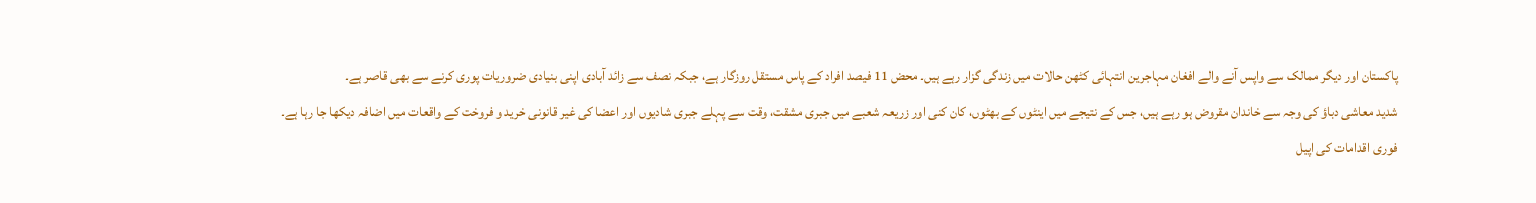پاکستان اور دیگر ممالک سے واپس آنے والے افغان مہاجرین انتہائی کٹھن حالات میں زندگی گزار رہے ہیں۔ محض 11 فیصد افراد کے پاس مستقل روزگار ہے، جبکہ نصف سے زائد آبادی اپنی بنیادی ضروریات پوری کرنے سے بھی قاصر ہے۔
شدید معاشی دباؤ کی وجہ سے خاندان مقروض ہو رہے ہیں، جس کے نتیجے میں اینٹوں کے بھٹوں، کان کنی اور زریعہ شعبے میں جبری مشقت، وقت سے پہلے جبری شادیوں اور اعضا کی غیر قانونی خرید و فروخت کے واقعات میں اضافہ دیکھا جا رہا ہے۔
فوری اقدامات کی اپیل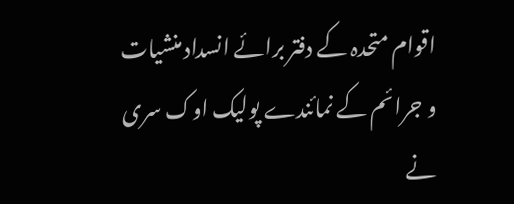اقوام متحدہ کے دفتر برائے انسداد منشیات و جرائم کے نمائندے پولیک اوک سری نے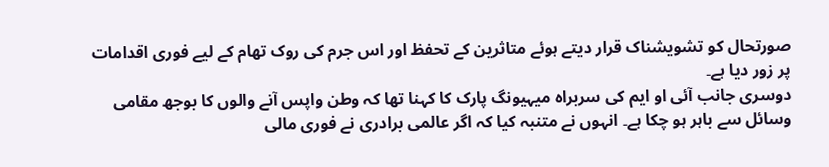صورتحال کو تشویشناک قرار دیتے ہوئے متاثرین کے تحفظ اور اس جرم کی روک تھام کے لیے فوری اقدامات پر زور دیا ہے۔
دوسری جانب آئی او ایم کی سربراہ میہیونگ پارک کا کہنا تھا کہ وطن واپس آنے والوں کا بوجھ مقامی وسائل سے باہر ہو چکا ہے۔ انہوں نے متنبہ کیا کہ اگر عالمی برادری نے فوری مالی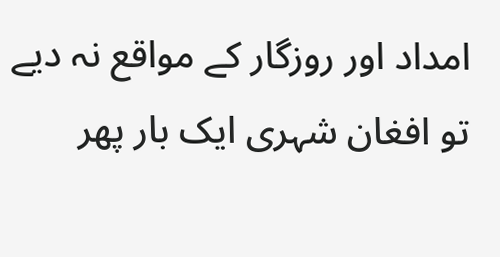امداد اور روزگار کے مواقع نہ دیے تو افغان شہری ایک بار پھر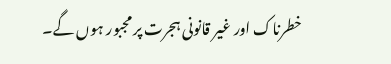خطرناک اور غیر قانونی ہجرت پر مجبور ہوں گے۔